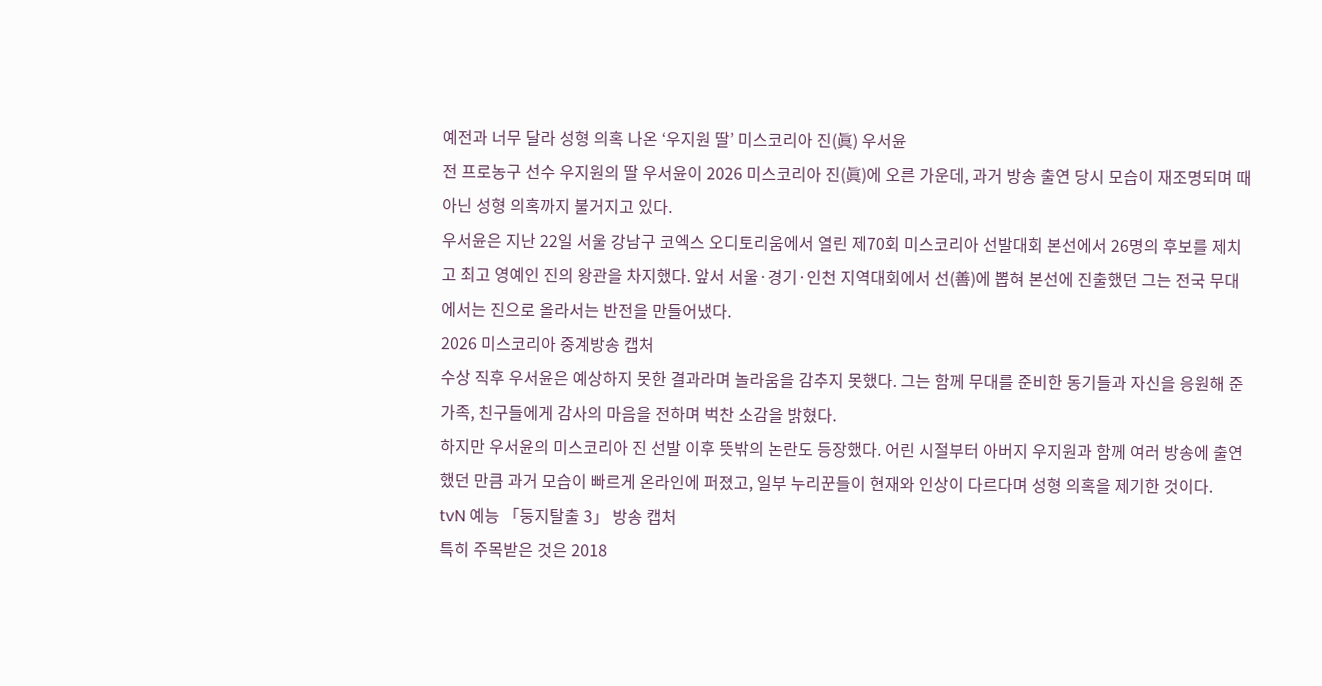예전과 너무 달라 성형 의혹 나온 ‘우지원 딸’ 미스코리아 진(眞) 우서윤
전 프로농구 선수 우지원의 딸 우서윤이 2026 미스코리아 진(眞)에 오른 가운데, 과거 방송 출연 당시 모습이 재조명되며 때아닌 성형 의혹까지 불거지고 있다.
우서윤은 지난 22일 서울 강남구 코엑스 오디토리움에서 열린 제70회 미스코리아 선발대회 본선에서 26명의 후보를 제치고 최고 영예인 진의 왕관을 차지했다. 앞서 서울·경기·인천 지역대회에서 선(善)에 뽑혀 본선에 진출했던 그는 전국 무대에서는 진으로 올라서는 반전을 만들어냈다.
2026 미스코리아 중계방송 캡처
수상 직후 우서윤은 예상하지 못한 결과라며 놀라움을 감추지 못했다. 그는 함께 무대를 준비한 동기들과 자신을 응원해 준 가족, 친구들에게 감사의 마음을 전하며 벅찬 소감을 밝혔다.
하지만 우서윤의 미스코리아 진 선발 이후 뜻밖의 논란도 등장했다. 어린 시절부터 아버지 우지원과 함께 여러 방송에 출연했던 만큼 과거 모습이 빠르게 온라인에 퍼졌고, 일부 누리꾼들이 현재와 인상이 다르다며 성형 의혹을 제기한 것이다.
tvN 예능 「둥지탈출 3」 방송 캡처
특히 주목받은 것은 2018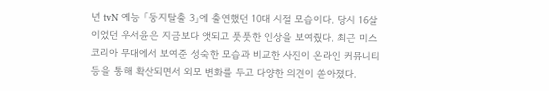년 tvN 예능 「둥지탈출 3」에 출연했던 10대 시절 모습이다. 당시 16살이었던 우서윤은 지금보다 앳되고 풋풋한 인상을 보여줬다. 최근 미스코리아 무대에서 보여준 성숙한 모습과 비교한 사진이 온라인 커뮤니티 등을 통해 확산되면서 외모 변화를 두고 다양한 의견이 쏟아졌다.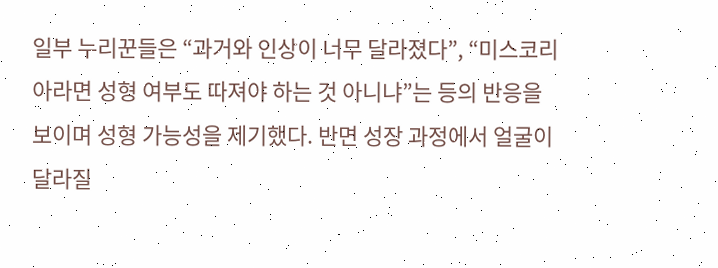일부 누리꾼들은 “과거와 인상이 너무 달라졌다”, “미스코리아라면 성형 여부도 따져야 하는 것 아니냐”는 등의 반응을 보이며 성형 가능성을 제기했다. 반면 성장 과정에서 얼굴이 달라질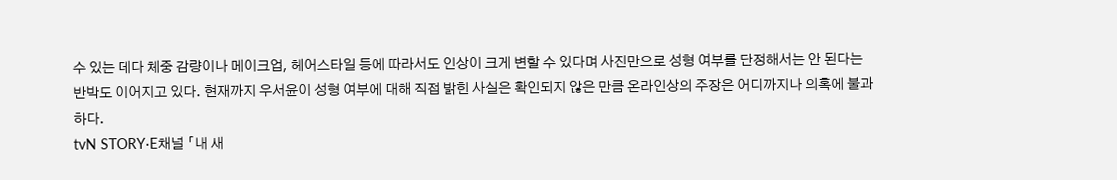수 있는 데다 체중 감량이나 메이크업, 헤어스타일 등에 따라서도 인상이 크게 변할 수 있다며 사진만으로 성형 여부를 단정해서는 안 된다는 반박도 이어지고 있다. 현재까지 우서윤이 성형 여부에 대해 직접 밝힌 사실은 확인되지 않은 만큼 온라인상의 주장은 어디까지나 의혹에 불과하다.
tvN STORY·E채널 「내 새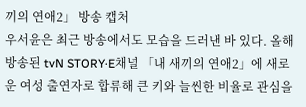끼의 연애2」 방송 캡처
우서윤은 최근 방송에서도 모습을 드러낸 바 있다. 올해 방송된 tvN STORY·E채널 「내 새끼의 연애2」에 새로운 여성 출연자로 합류해 큰 키와 늘씬한 비율로 관심을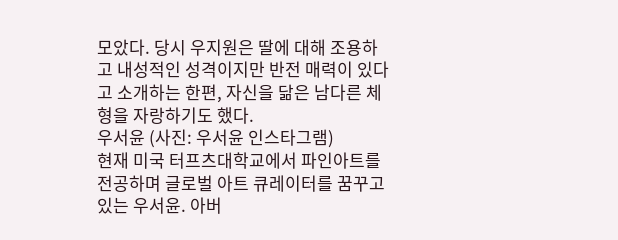모았다. 당시 우지원은 딸에 대해 조용하고 내성적인 성격이지만 반전 매력이 있다고 소개하는 한편, 자신을 닮은 남다른 체형을 자랑하기도 했다.
우서윤 (사진: 우서윤 인스타그램)
현재 미국 터프츠대학교에서 파인아트를 전공하며 글로벌 아트 큐레이터를 꿈꾸고 있는 우서윤. 아버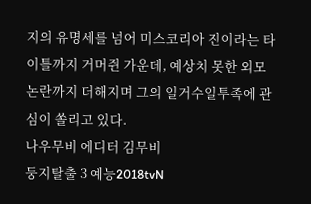지의 유명세를 넘어 미스코리아 진이라는 타이틀까지 거머쥔 가운데, 예상치 못한 외모 논란까지 더해지며 그의 일거수일투족에 관심이 쏠리고 있다.
나우무비 에디터 김무비
둥지탈출 3 예능2018tvN